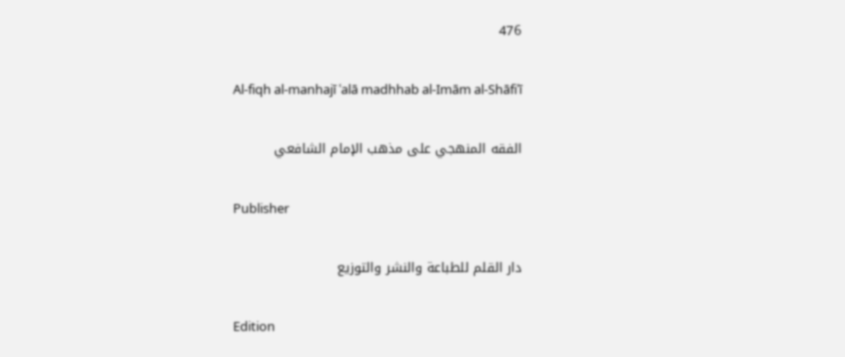476

Al-fiqh al-manhajī ʿalā madhhab al-Imām al-Shāfiʿī

الفقه المنهجي على مذهب الإمام الشافعي

Publisher

دار القلم للطباعة والنشر والتوزيع

Edition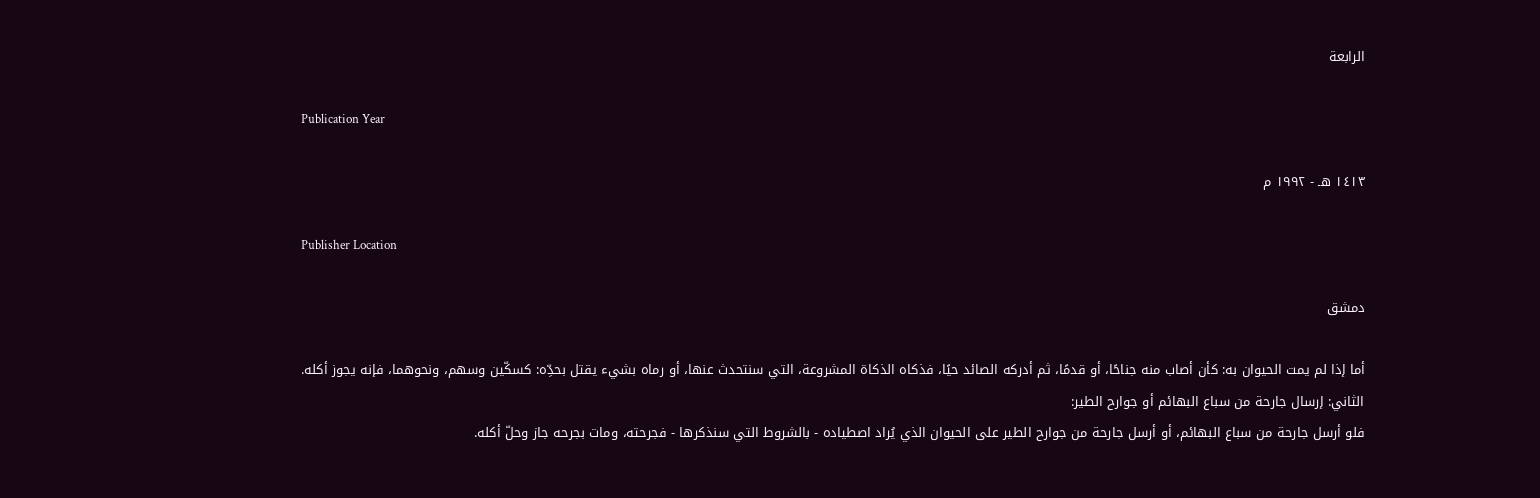الرابعة

Publication Year

١٤١٣ هـ - ١٩٩٢ م

Publisher Location

دمشق

أما إذا لم يمت الحيوان به: كأن أصاب منه جناحًا، أو قدمًا، ثم أدركه الصائد حيًا، فذكاه الذكاة المشروعة، التي سنتحدث عنها، أو رماه بشيء يقتل بحدِّه: كسكّين وسهم، ونحوهما، فإنه يجوز أكله.
الثاني: إرسال جارحة من سباع البهائم أو جوارح الطير:
فلو أرسل جارحة من سباع البهائم، أو أرسل جارحة من جوارح الطير على الحيوان الذي يُراد اصطياده - بالشروط التي سنذكرها - فجرحته، ومات بجرحه جاز وحلّ أكله.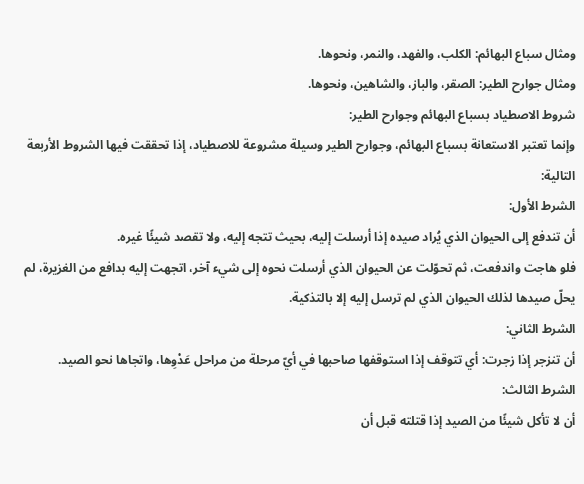ومثال سباع البهائم: الكلب، والفهد، والنمر، ونحوها.
ومثال جوارح الطير: الصقر، والباز، والشاهين، ونحوها.
شروط الاصطياد بسباع البهائم وجوارح الطير:
وإنما تعتبر الاستعانة بسباع البهائم، وجوارح الطير وسيلة مشروعة للاصطياد، إذا تحققت فيها الشروط الأربعة التالية:
الشرط الأول:
أن تندفع إلى الحيوان الذي يُراد صيده إذا أرسلت إليه، بحيث تتجه إليه، ولا تقصد شيئًا غيره.
فلو هاجت واندفعت، ثم تحوّلت عن الحيوان الذي أرسلت نحوه إلى شيء آخر، اتجهت إليه بدافع من الغزيرة، لم يحلّ صيدها لذلك الحيوان الذي لم ترسل إليه إلا بالتذكية.
الشرط الثاني:
أن تنزجر إذا زجرت: أي تتوقف إذا استوقفها صاحبها في أيّ مرحلة من مراحل عَدْوِها، واتجاها نحو الصيد.
الشرط الثالث:
أن لا تأكل شيئًا من الصيد إذا قتلته قبل أن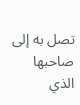تصل به إلى صاحبها الذي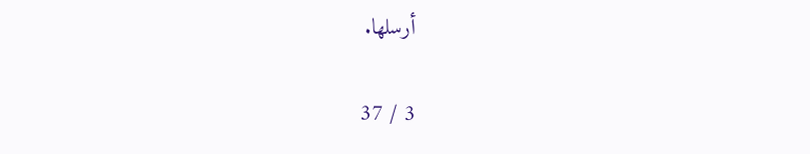أرسلها.

3 / 37